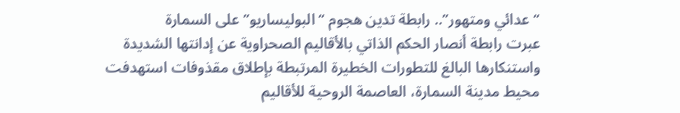“عدائي ومتهور”.. رابطة تدين هجوم “البوليساريو” على السمارة
عبرت رابطة أنصار الحكم الذاتي بالأقاليم الصحراوية عن إدانتها الشديدة واستنكارها البالغ للتطورات الخطيرة المرتبطة بإطلاق مقذوفات استهدفت محيط مدينة السمارة، العاصمة الروحية للأقاليم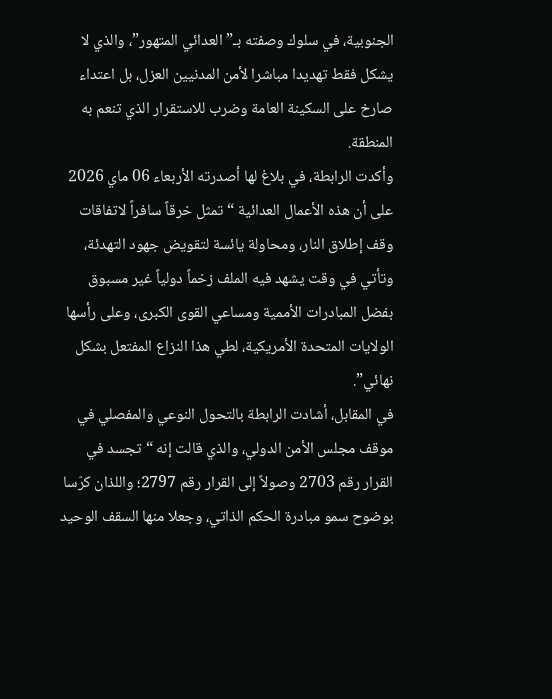الجنوبية، في سلوك وصفته بـ”العدائي المتهور”، والذي لا يشكل فقط تهديدا مباشرا لأمن المدنيين العزل، بل اعتداء صارخ على السكينة العامة وضرب للاستقرار الذي تنعم به المنطقة.
وأكدت الرابطة، في بلاغ لها أصدرته الأربعاء 06 ماي 2026 على أن هذه الأعمال العدائية “تمثل خرقاً سافراً لاتفاقات وقف إطلاق النار، ومحاولة يائسة لتقويض جهود التهدئة، وتأتي في وقت يشهد فيه الملف زخماً دولياً غير مسبوق بفضل المبادرات الأممية ومساعي القوى الكبرى، وعلى رأسها الولايات المتحدة الأمريكية، لطي هذا النزاع المفتعل بشكل نهائي”.
في المقابل، أشادت الرابطة بالتحول النوعي والمفصلي في موقف مجلس الأمن الدولي، والذي قالت إنه “تجسد في القرار رقم 2703 وصولاً إلى القرار رقم 2797؛ واللذان كرّسا بوضوح سمو مبادرة الحكم الذاتي، وجعلا منها السقف الوحيد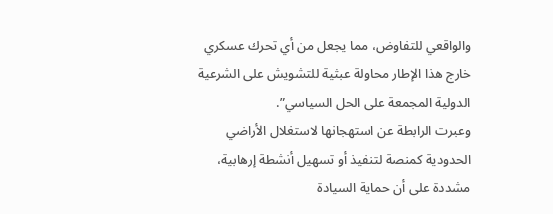والواقعي للتفاوض، مما يجعل من أي تحرك عسكري خارج هذا الإطار محاولة عبثية للتشويش على الشرعية الدولية المجمعة على الحل السياسي”.
وعبرت الرابطة عن استهجانها لاستغلال الأراضي الحدودية كمنصة لتنفيذ أو تسهيل أنشطة إرهابية، مشددة على أن حماية السيادة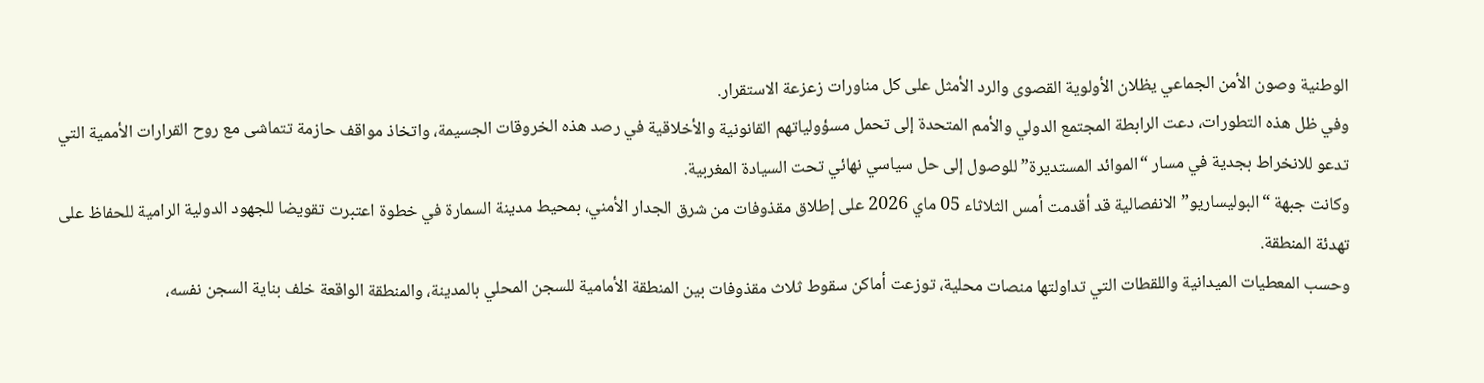الوطنية وصون الأمن الجماعي يظلان الأولوية القصوى والرد الأمثل على كل مناورات زعزعة الاستقرار.
وفي ظل هذه التطورات، دعت الرابطة المجتمع الدولي والأمم المتحدة إلى تحمل مسؤولياتهم القانونية والأخلاقية في رصد هذه الخروقات الجسيمة، واتخاذ مواقف حازمة تتماشى مع روح القرارات الأممية التي تدعو للانخراط بجدية في مسار “الموائد المستديرة” للوصول إلى حل سياسي نهائي تحت السيادة المغربية.
وكانت جبهة “البوليساريو” الانفصالية قد أقدمت أمس الثلاثاء 05 ماي 2026 على إطلاق مقذوفات من شرق الجدار الأمني، بمحيط مدينة السمارة في خطوة اعتبرت تقويضا للجهود الدولية الرامية للحفاظ على تهدئة المنطقة.
وحسب المعطيات الميدانية واللقطات التي تداولتها منصات محلية، توزعت أماكن سقوط ثلاث مقذوفات بين المنطقة الأمامية للسجن المحلي بالمدينة، والمنطقة الواقعة خلف بناية السجن نفسه،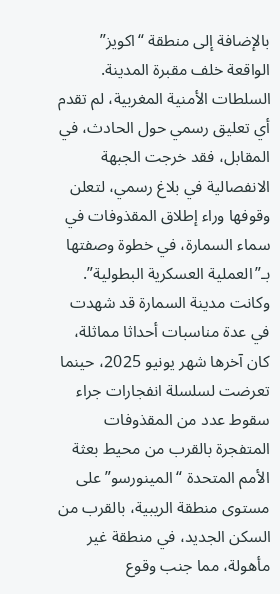بالإضافة إلى منطقة “اكويز” الواقعة خلف مقبرة المدينة.
السلطات الأمنية المغربية، لم تقدم أي تعليق رسمي حول الحادث، في المقابل، فقد خرجت الجبهة الانفصالية في بلاغ رسمي، لتعلن وقوفها وراء إطلاق المقذوفات في سماء السمارة، في خطوة وصفتها بـ”العملية العسكرية البطولية”.
وكانت مدينة السمارة قد شهدت في عدة مناسبات أحداثا مماثلة، كان آخرها شهر يونيو 2025، حينما تعرضت لسلسلة انفجارات جراء سقوط عدد من المقذوفات المتفجرة بالقرب من محيط بعثة الأمم المتحدة “المينورسو” على مستوى منطقة الريبية، بالقرب من السكن الجديد، في منطقة غير مأهولة، مما جنب وقوع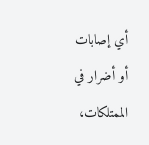أي إصابات أو أضرار في الممتلكات،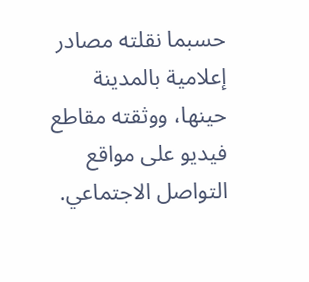حسبما نقلته مصادر إعلامية بالمدينة حينها، ووثقته مقاطع فيديو على مواقع التواصل الاجتماعي.